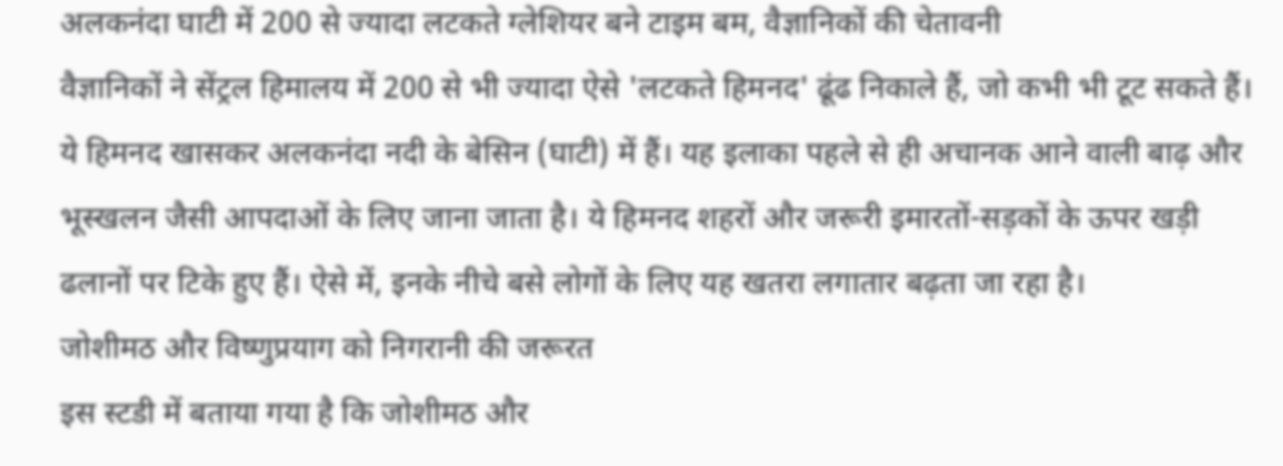अलकनंदा घाटी में 200 से ज्यादा लटकते ग्लेशियर बने टाइम बम, वैज्ञानिकों की चेतावनी
वैज्ञानिकों ने सेंट्रल हिमालय में 200 से भी ज्यादा ऐसे 'लटकते हिमनद' ढूंढ निकाले हैं, जो कभी भी टूट सकते हैं। ये हिमनद खासकर अलकनंदा नदी के बेसिन (घाटी) में हैं। यह इलाका पहले से ही अचानक आने वाली बाढ़ और भूस्खलन जैसी आपदाओं के लिए जाना जाता है। ये हिमनद शहरों और जरूरी इमारतों-सड़कों के ऊपर खड़ी ढलानों पर टिके हुए हैं। ऐसे में, इनके नीचे बसे लोगों के लिए यह खतरा लगातार बढ़ता जा रहा है।
जोशीमठ और विष्णुप्रयाग को निगरानी की जरूरत
इस स्टडी में बताया गया है कि जोशीमठ और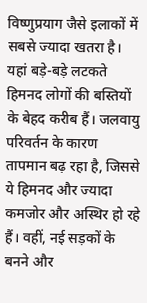विष्णुप्रयाग जैसे इलाकों में सबसे ज्यादा खतरा है। यहां बड़े-बड़े लटकते हिमनद लोगों की बस्तियों के बेहद करीब हैं। जलवायु परिवर्तन के कारण तापमान बढ़ रहा है, जिससे ये हिमनद और ज्यादा कमजोर और अस्थिर हो रहे हैं। वहीं, नई सड़कों के बनने और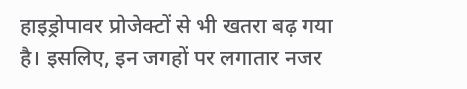हाइड्रोपावर प्रोजेक्टों से भी खतरा बढ़ गया है। इसलिए, इन जगहों पर लगातार नजर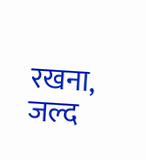रखना, जल्द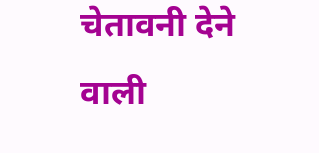चेतावनी देने वाली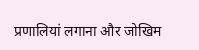प्रणालियां लगाना और जोखिम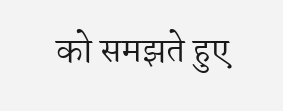को समझते हुए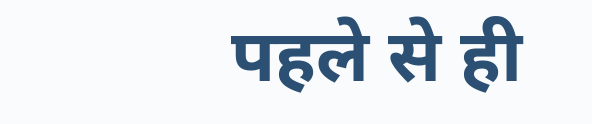पहले से ही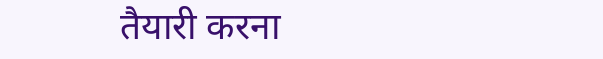तैयारी करना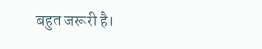बहुत जरूरी है।